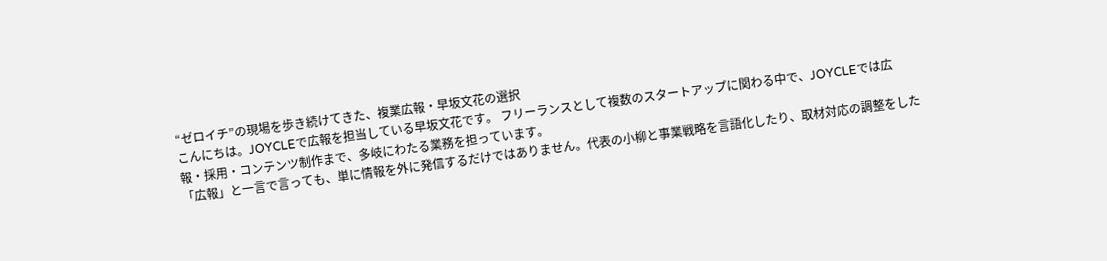“ゼロイチ”の現場を歩き続けてきた、複業広報・早坂文花の選択
こんにちは。JOYCLEで広報を担当している早坂文花です。 フリーランスとして複数のスタートアップに関わる中で、JOYCLEでは広報・採用・コンテンツ制作まで、多岐にわたる業務を担っています。
「広報」と一言で言っても、単に情報を外に発信するだけではありません。代表の小柳と事業戦略を言語化したり、取材対応の調整をした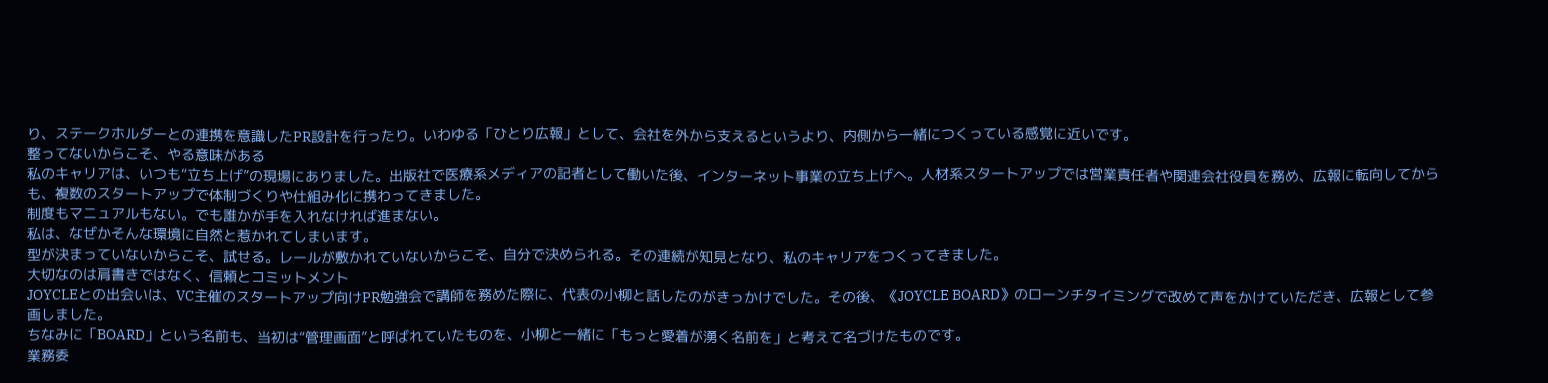り、ステークホルダーとの連携を意識したPR設計を行ったり。いわゆる「ひとり広報」として、会社を外から支えるというより、内側から一緒につくっている感覚に近いです。
整ってないからこそ、やる意味がある
私のキャリアは、いつも“立ち上げ”の現場にありました。出版社で医療系メディアの記者として働いた後、インターネット事業の立ち上げへ。人材系スタートアップでは営業責任者や関連会社役員を務め、広報に転向してからも、複数のスタートアップで体制づくりや仕組み化に携わってきました。
制度もマニュアルもない。でも誰かが手を入れなければ進まない。
私は、なぜかそんな環境に自然と惹かれてしまいます。
型が決まっていないからこそ、試せる。レールが敷かれていないからこそ、自分で決められる。その連続が知見となり、私のキャリアをつくってきました。
大切なのは肩書きではなく、信頼とコミットメント
JOYCLEとの出会いは、VC主催のスタートアップ向けPR勉強会で講師を務めた際に、代表の小柳と話したのがきっかけでした。その後、《JOYCLE BOARD》のローンチタイミングで改めて声をかけていただき、広報として参画しました。
ちなみに「BOARD」という名前も、当初は“管理画面”と呼ばれていたものを、小柳と一緒に「もっと愛着が湧く名前を」と考えて名づけたものです。
業務委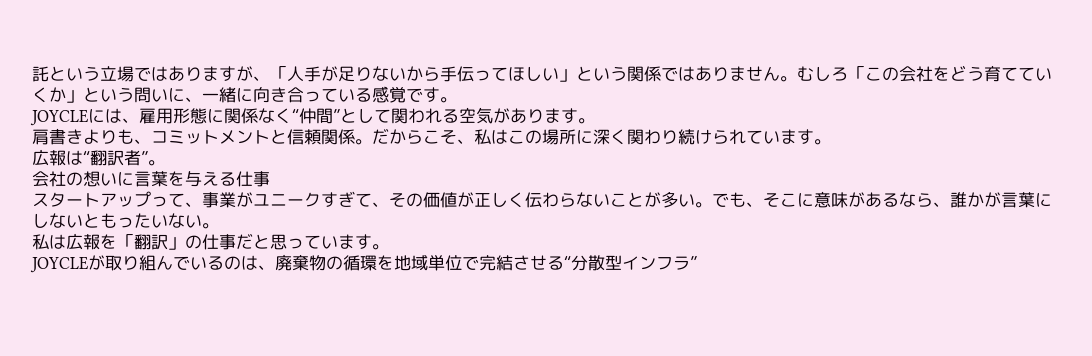託という立場ではありますが、「人手が足りないから手伝ってほしい」という関係ではありません。むしろ「この会社をどう育てていくか」という問いに、一緒に向き合っている感覚です。
JOYCLEには、雇用形態に関係なく“仲間”として関われる空気があります。
肩書きよりも、コミットメントと信頼関係。だからこそ、私はこの場所に深く関わり続けられています。
広報は“翻訳者”。
会社の想いに言葉を与える仕事
スタートアップって、事業がユニークすぎて、その価値が正しく伝わらないことが多い。でも、そこに意味があるなら、誰かが言葉にしないともったいない。
私は広報を「翻訳」の仕事だと思っています。
JOYCLEが取り組んでいるのは、廃棄物の循環を地域単位で完結させる“分散型インフラ”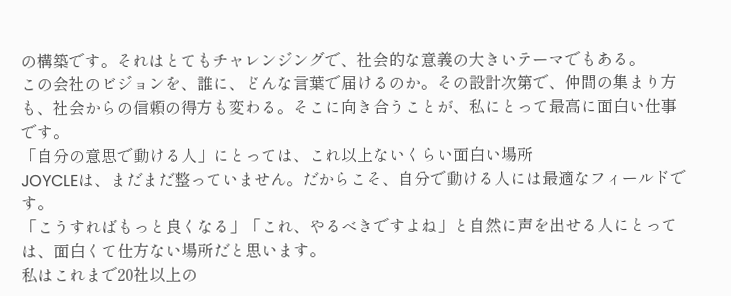の構築です。それはとてもチャレンジングで、社会的な意義の大きいテーマでもある。
この会社のビジョンを、誰に、どんな言葉で届けるのか。その設計次第で、仲間の集まり方も、社会からの信頼の得方も変わる。そこに向き合うことが、私にとって最高に面白い仕事です。
「自分の意思で動ける人」にとっては、これ以上ないくらい面白い場所
JOYCLEは、まだまだ整っていません。だからこそ、自分で動ける人には最適なフィールドです。
「こうすればもっと良くなる」「これ、やるべきですよね」と自然に声を出せる人にとっては、面白くて仕方ない場所だと思います。
私はこれまで20社以上の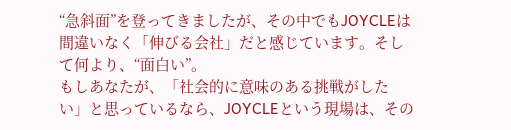“急斜面”を登ってきましたが、その中でもJOYCLEは間違いなく「伸びる会社」だと感じています。そして何より、“面白い”。
もしあなたが、「社会的に意味のある挑戦がしたい」と思っているなら、JOYCLEという現場は、その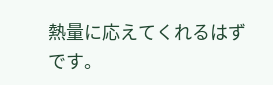熱量に応えてくれるはずです。